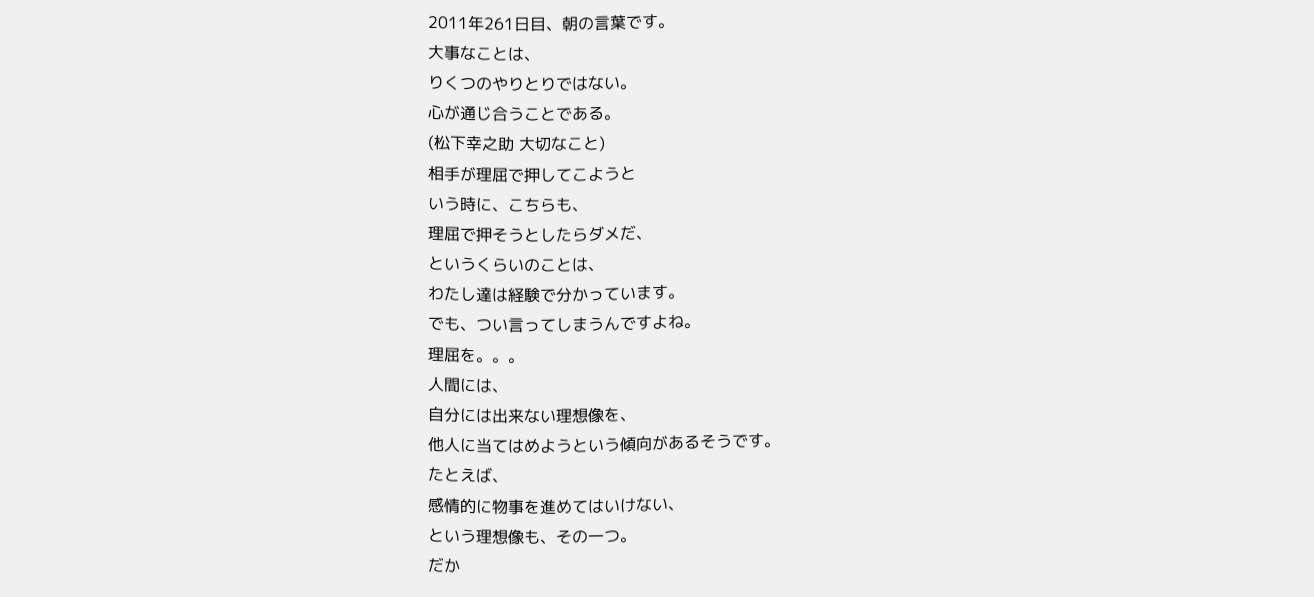2011年261日目、朝の言葉です。
大事なことは、
りくつのやりとりではない。
心が通じ合うことである。
(松下幸之助 大切なこと)
相手が理屈で押してこようと
いう時に、こちらも、
理屈で押そうとしたらダメだ、
というくらいのことは、
わたし達は経験で分かっています。
でも、つい言ってしまうんですよね。
理屈を。。。
人間には、
自分には出来ない理想像を、
他人に当てはめようという傾向があるそうです。
たとえば、
感情的に物事を進めてはいけない、
という理想像も、その一つ。
だか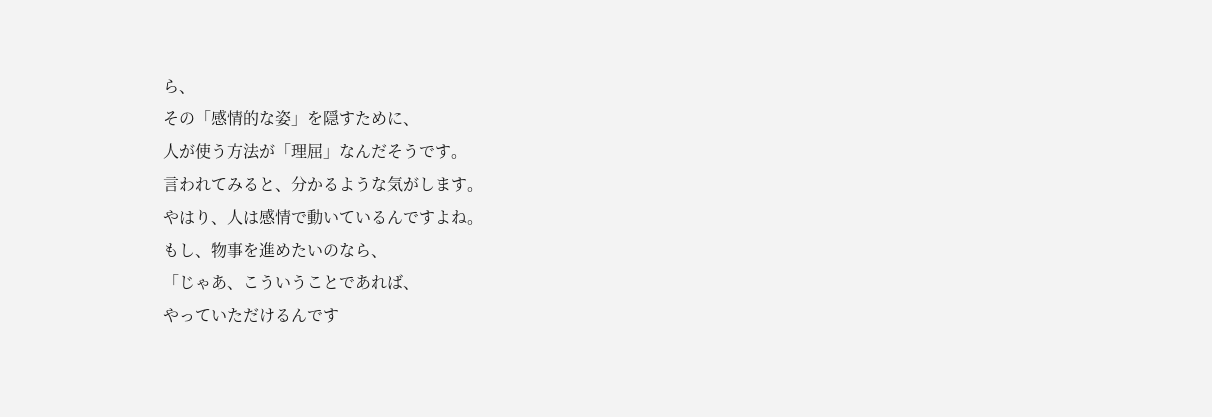ら、
その「感情的な姿」を隠すために、
人が使う方法が「理屈」なんだそうです。
言われてみると、分かるような気がします。
やはり、人は感情で動いているんですよね。
もし、物事を進めたいのなら、
「じゃあ、こういうことであれば、
やっていただけるんです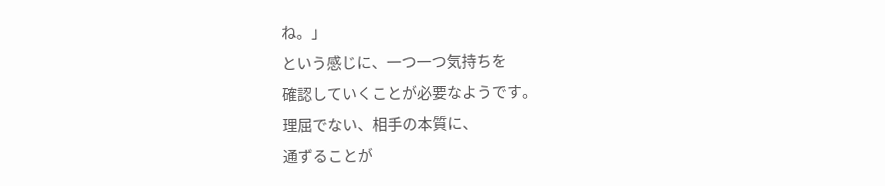ね。」
という感じに、一つ一つ気持ちを
確認していくことが必要なようです。
理屈でない、相手の本質に、
通ずることが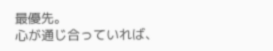最優先。
心が通じ合っていれば、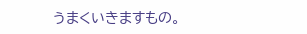うまくいきますもの。